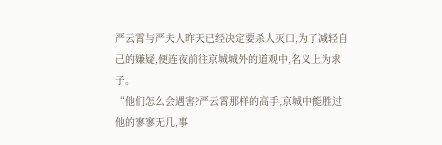严云霄与严夫人昨天已经决定要杀人灭口,为了减轻自己的嫌疑,便连夜前往京城城外的道观中,名义上为求子。
“他们怎么会遇害?严云霄那样的高手,京城中能胜过他的寥寥无几,事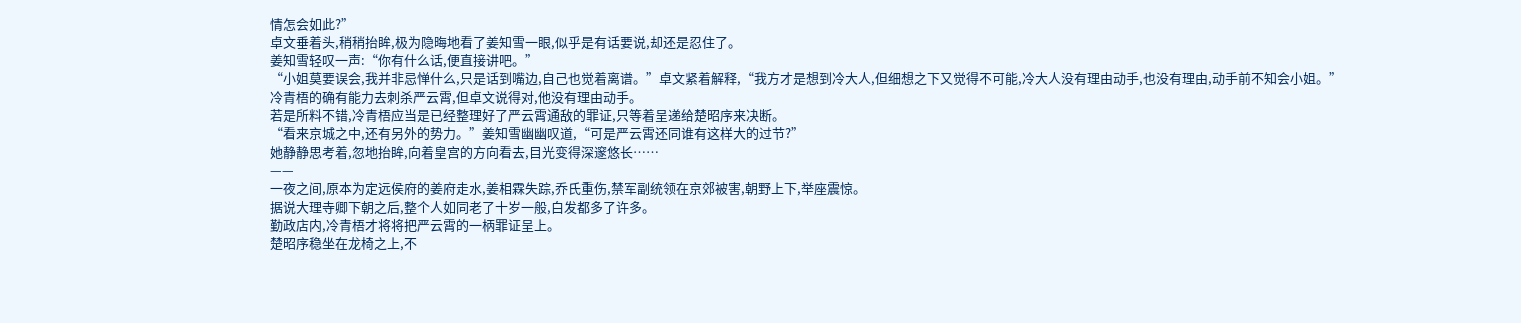情怎会如此?”
卓文垂着头,稍稍抬眸,极为隐晦地看了姜知雪一眼,似乎是有话要说,却还是忍住了。
姜知雪轻叹一声:“你有什么话,便直接讲吧。”
“小姐莫要误会,我并非忌惮什么,只是话到嘴边,自己也觉着离谱。”卓文紧着解释,“我方才是想到冷大人,但细想之下又觉得不可能,冷大人没有理由动手,也没有理由,动手前不知会小姐。”
冷青梧的确有能力去刺杀严云霄,但卓文说得对,他没有理由动手。
若是所料不错,冷青梧应当是已经整理好了严云霄通敌的罪证,只等着呈递给楚昭序来决断。
“看来京城之中,还有另外的势力。”姜知雪幽幽叹道,“可是严云霄还同谁有这样大的过节?”
她静静思考着,忽地抬眸,向着皇宫的方向看去,目光变得深邃悠长……
——
一夜之间,原本为定远侯府的姜府走水,姜相霖失踪,乔氏重伤,禁军副统领在京郊被害,朝野上下,举座震惊。
据说大理寺卿下朝之后,整个人如同老了十岁一般,白发都多了许多。
勤政店内,冷青梧才将将把严云霄的一柄罪证呈上。
楚昭序稳坐在龙椅之上,不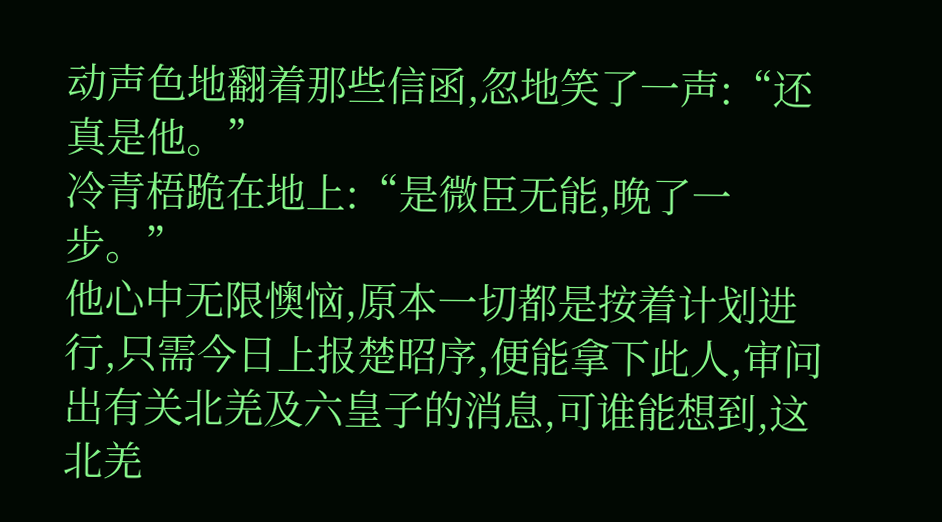动声色地翻着那些信函,忽地笑了一声:“还真是他。”
冷青梧跪在地上:“是微臣无能,晚了一步。”
他心中无限懊恼,原本一切都是按着计划进行,只需今日上报楚昭序,便能拿下此人,审问出有关北羌及六皇子的消息,可谁能想到,这北羌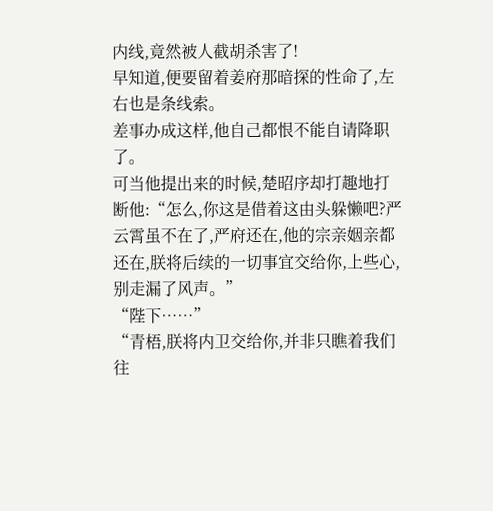内线,竟然被人截胡杀害了!
早知道,便要留着姜府那暗探的性命了,左右也是条线索。
差事办成这样,他自己都恨不能自请降职了。
可当他提出来的时候,楚昭序却打趣地打断他:“怎么,你这是借着这由头躲懒吧?严云霄虽不在了,严府还在,他的宗亲姻亲都还在,朕将后续的一切事宜交给你,上些心,别走漏了风声。”
“陛下……”
“青梧,朕将内卫交给你,并非只瞧着我们往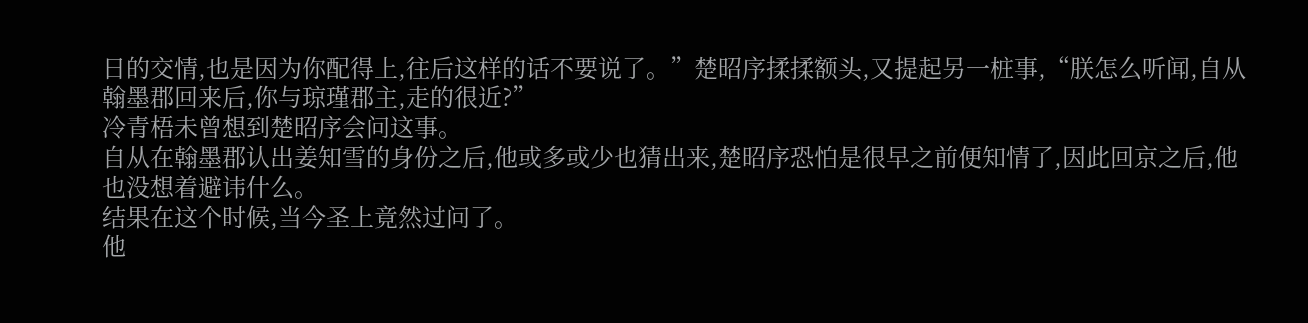日的交情,也是因为你配得上,往后这样的话不要说了。”楚昭序揉揉额头,又提起另一桩事,“朕怎么听闻,自从翰墨郡回来后,你与琼瑾郡主,走的很近?”
冷青梧未曾想到楚昭序会问这事。
自从在翰墨郡认出姜知雪的身份之后,他或多或少也猜出来,楚昭序恐怕是很早之前便知情了,因此回京之后,他也没想着避讳什么。
结果在这个时候,当今圣上竟然过问了。
他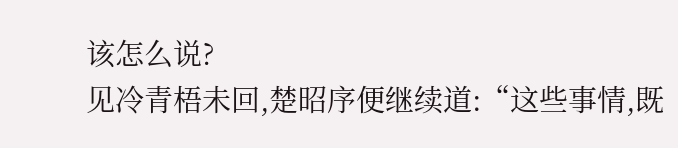该怎么说?
见冷青梧未回,楚昭序便继续道:“这些事情,既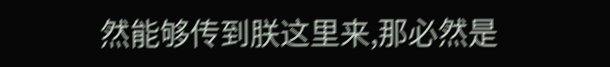然能够传到朕这里来,那必然是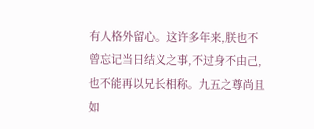有人格外留心。这许多年来,朕也不曾忘记当日结义之事,不过身不由己,也不能再以兄长相称。九五之尊尚且如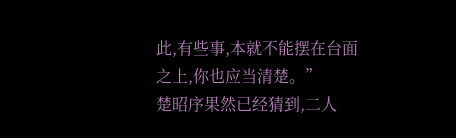此,有些事,本就不能摆在台面之上,你也应当清楚。”
楚昭序果然已经猜到,二人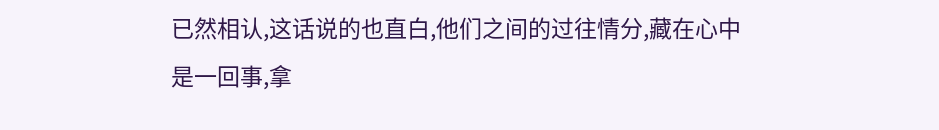已然相认,这话说的也直白,他们之间的过往情分,藏在心中是一回事,拿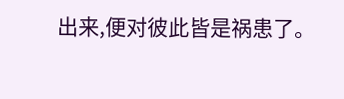出来,便对彼此皆是祸患了。